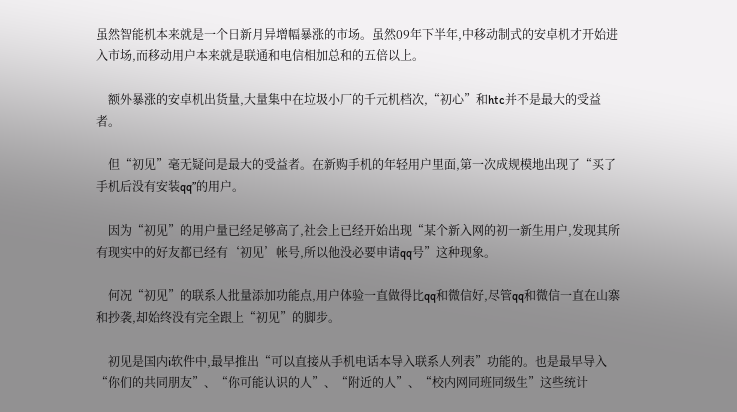虽然智能机本来就是一个日新月异增幅暴涨的市场。虽然09年下半年,中移动制式的安卓机才开始进入市场,而移动用户本来就是联通和电信相加总和的五倍以上。

    额外暴涨的安卓机出货量,大量集中在垃圾小厂的千元机档次,“初心”和htc并不是最大的受益者。

    但“初见”毫无疑问是最大的受益者。在新购手机的年轻用户里面,第一次成规模地出现了“买了手机后没有安装qq”的用户。

    因为“初见”的用户量已经足够高了,社会上已经开始出现“某个新入网的初一新生用户,发现其所有现实中的好友都已经有‘初见’帐号,所以他没必要申请qq号”这种现象。

    何况“初见”的联系人批量添加功能点,用户体验一直做得比qq和微信好,尽管qq和微信一直在山寨和抄袭,却始终没有完全跟上“初见”的脚步。

    初见是国内i软件中,最早推出“可以直接从手机电话本导入联系人列表”功能的。也是最早导入“你们的共同朋友”、“你可能认识的人”、“附近的人”、“校内网同班同级生”这些统计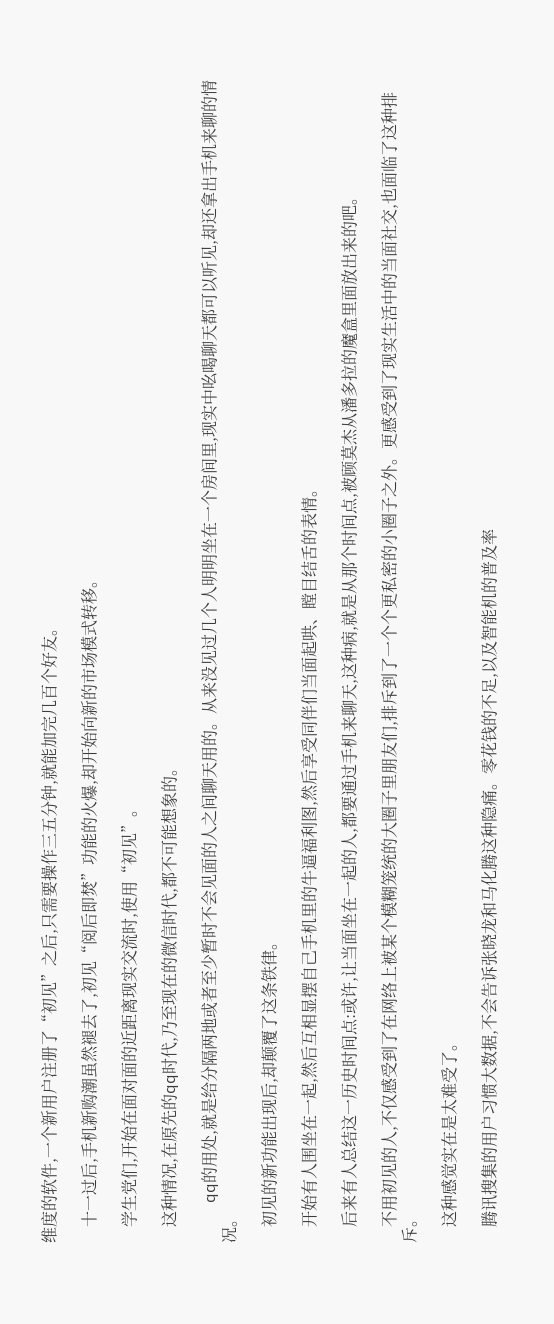维度的软件,一个新用户注册了“初见”之后,只需要操作三五分钟,就能加完几百个好友。

    十一过后,手机新购潮虽然褪去了,初见“阅后即焚”功能的火爆,却开始向新的市场模式转移。

    学生党们,开始在面对面的近距离现实交流时,使用“初见”。

    这种情况,在原先的qq时代,乃至现在的微信时代,都不可能想象的。

    qq的用处,就是给分隔两地或者至少暂时不会见面的人之间聊天用的。从来没见过几个人明明坐在一个房间里,现实中吆喝聊天都可以听见,却还拿出手机来聊的情况。

    初见的新功能出现后,却颠覆了这条铁律。

    开始有人围坐在一起,然后互相显摆自己手机里的牛逼福利图,然后享受同伴们当面起哄、瞠目结舌的表情。

    后来有人总结这一历史时间点:或许,让当面坐在一起的人,都要通过手机来聊天,这种病,就是从那个时间点,被顾莫杰从潘多拉的魔盒里面放出来的吧。

    不用初见的人,不仅感受到了在网络上被某个模糊笼统的大圈子里朋友们,排斥到了一个个更私密的小圈子之外。更感受到了现实生活中的当面社交,也面临了这种排斥。

    这种感觉实在是太难受了。

    腾讯搜集的用户习惯大数据,不会告诉张晓龙和马化腾这种隐痛。零花钱的不足,以及智能机的普及率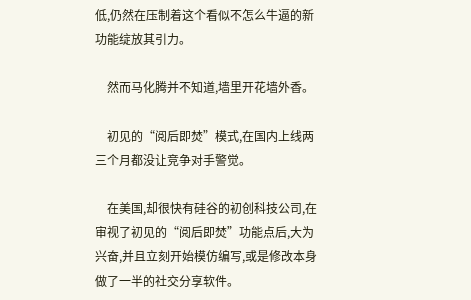低,仍然在压制着这个看似不怎么牛逼的新功能绽放其引力。

    然而马化腾并不知道,墙里开花墙外香。

    初见的“阅后即焚”模式,在国内上线两三个月都没让竞争对手警觉。

    在美国,却很快有硅谷的初创科技公司,在审视了初见的“阅后即焚”功能点后,大为兴奋,并且立刻开始模仿编写,或是修改本身做了一半的社交分享软件。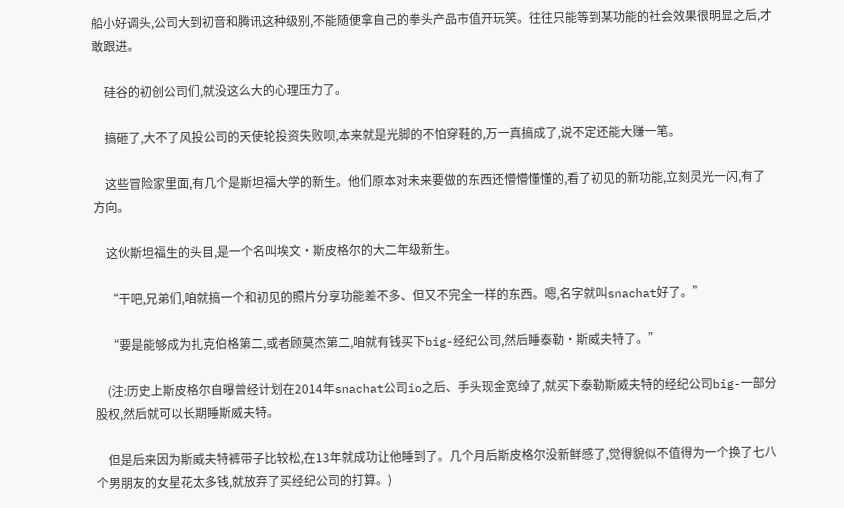船小好调头,公司大到初音和腾讯这种级别,不能随便拿自己的拳头产品市值开玩笑。往往只能等到某功能的社会效果很明显之后,才敢跟进。

    硅谷的初创公司们,就没这么大的心理压力了。

    搞砸了,大不了风投公司的天使轮投资失败呗,本来就是光脚的不怕穿鞋的,万一真搞成了,说不定还能大赚一笔。

    这些冒险家里面,有几个是斯坦福大学的新生。他们原本对未来要做的东西还懵懵懂懂的,看了初见的新功能,立刻灵光一闪,有了方向。

    这伙斯坦福生的头目,是一个名叫埃文·斯皮格尔的大二年级新生。

    “干吧,兄弟们,咱就搞一个和初见的照片分享功能差不多、但又不完全一样的东西。嗯,名字就叫snachat好了。”

    “要是能够成为扎克伯格第二,或者顾莫杰第二,咱就有钱买下big-经纪公司,然后睡泰勒·斯威夫特了。”

    (注:历史上斯皮格尔自曝曾经计划在2014年snachat公司io之后、手头现金宽绰了,就买下泰勒斯威夫特的经纪公司big-一部分股权,然后就可以长期睡斯威夫特。

    但是后来因为斯威夫特裤带子比较松,在13年就成功让他睡到了。几个月后斯皮格尔没新鲜感了,觉得貌似不值得为一个换了七八个男朋友的女星花太多钱,就放弃了买经纪公司的打算。)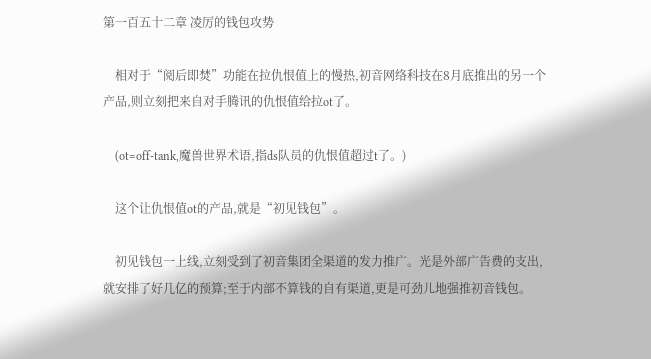第一百五十二章 凌厉的钱包攻势

    相对于“阅后即焚”功能在拉仇恨值上的慢热,初音网络科技在8月底推出的另一个产品,则立刻把来自对手腾讯的仇恨值给拉ot了。

    (ot=off-tank,魔兽世界术语,指ds队员的仇恨值超过t了。)

    这个让仇恨值ot的产品,就是“初见钱包”。

    初见钱包一上线,立刻受到了初音集团全渠道的发力推广。光是外部广告费的支出,就安排了好几亿的预算;至于内部不算钱的自有渠道,更是可劲儿地强推初音钱包。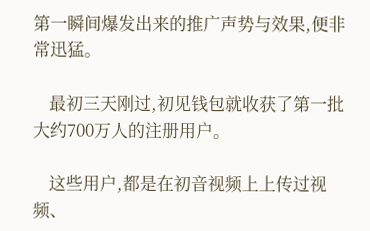第一瞬间爆发出来的推广声势与效果,便非常迅猛。

    最初三天刚过,初见钱包就收获了第一批大约700万人的注册用户。

    这些用户,都是在初音视频上上传过视频、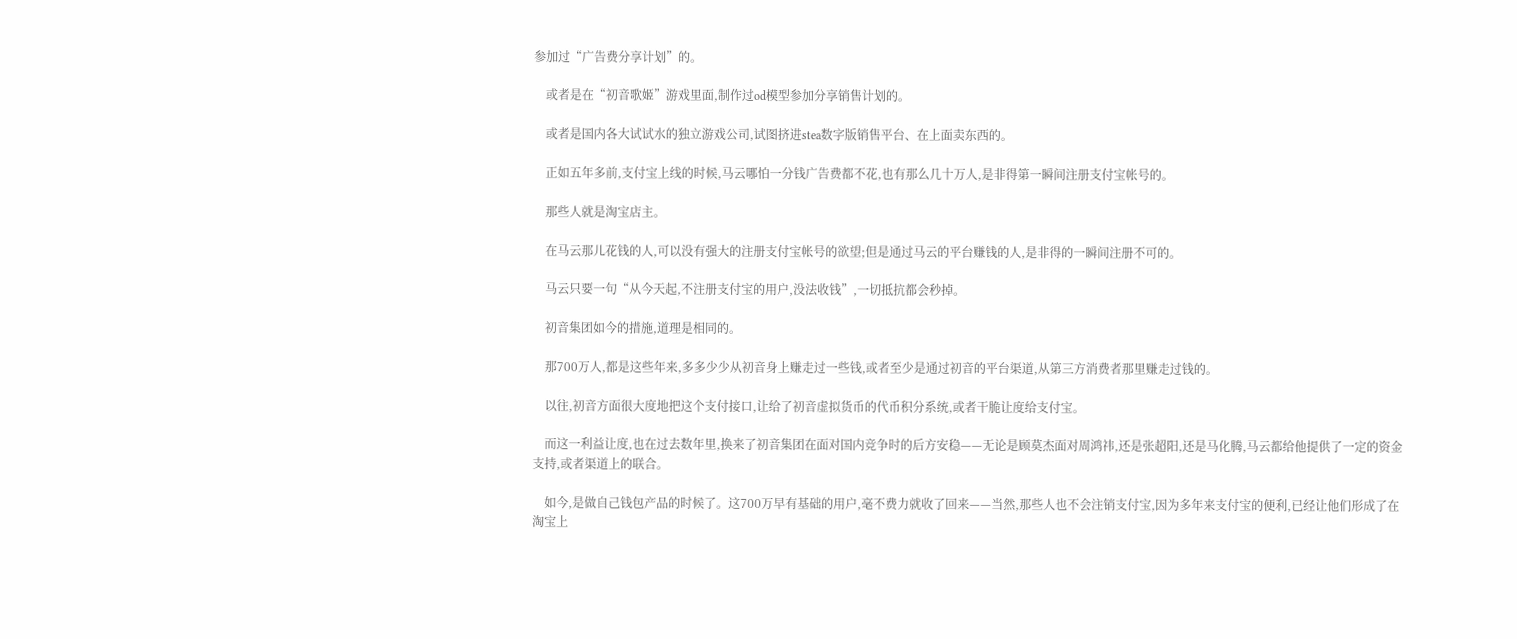参加过“广告费分享计划”的。

    或者是在“初音歌姬”游戏里面,制作过od模型参加分享销售计划的。

    或者是国内各大试试水的独立游戏公司,试图挤进stea数字版销售平台、在上面卖东西的。

    正如五年多前,支付宝上线的时候,马云哪怕一分钱广告费都不花,也有那么几十万人,是非得第一瞬间注册支付宝帐号的。

    那些人就是淘宝店主。

    在马云那儿花钱的人,可以没有强大的注册支付宝帐号的欲望;但是通过马云的平台赚钱的人,是非得的一瞬间注册不可的。

    马云只要一句“从今天起,不注册支付宝的用户,没法收钱”,一切抵抗都会秒掉。

    初音集团如今的措施,道理是相同的。

    那700万人,都是这些年来,多多少少从初音身上赚走过一些钱,或者至少是通过初音的平台渠道,从第三方消费者那里赚走过钱的。

    以往,初音方面很大度地把这个支付接口,让给了初音虚拟货币的代币积分系统,或者干脆让度给支付宝。

    而这一利益让度,也在过去数年里,换来了初音集团在面对国内竞争时的后方安稳——无论是顾莫杰面对周鸿祎,还是张超阳,还是马化腾,马云都给他提供了一定的资金支持,或者渠道上的联合。

    如今,是做自己钱包产品的时候了。这700万早有基础的用户,毫不费力就收了回来——当然,那些人也不会注销支付宝,因为多年来支付宝的便利,已经让他们形成了在淘宝上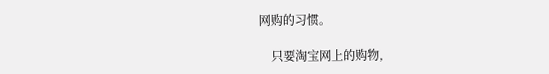网购的习惯。

    只要淘宝网上的购物,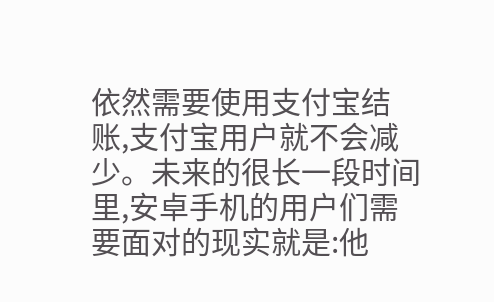依然需要使用支付宝结账,支付宝用户就不会减少。未来的很长一段时间里,安卓手机的用户们需要面对的现实就是:他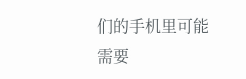们的手机里可能需要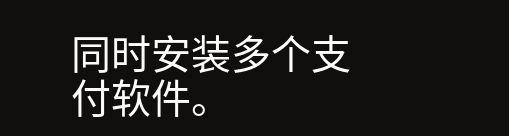同时安装多个支付软件。